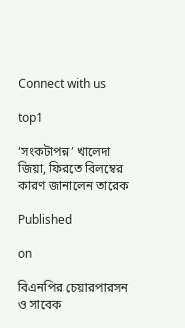Connect with us

top1

‘সংকটাপন্ন’ খালেদা জিয়া, ফিরতে বিলম্বের কারণ জানালেন তারেক

Published

on

বিএনপির চেয়ারপারসন ও সাবেক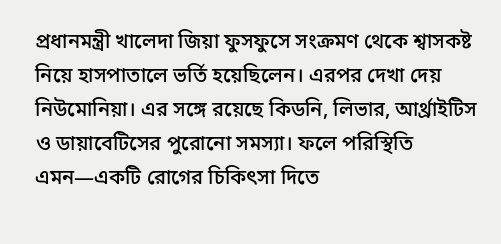প্রধানমন্ত্রী খালেদা জিয়া ফুসফুসে সংক্রমণ থেকে শ্বাসকষ্ট নিয়ে হাসপাতালে ভর্তি হয়েছিলেন। এরপর দেখা দেয় নিউমোনিয়া। এর সঙ্গে রয়েছে কিডনি, লিভার, আর্থ্রাইটিস ও ডায়াবেটিসের পুরোনো সমস্যা। ফলে পরিস্থিতি এমন—একটি রোগের চিকিৎসা দিতে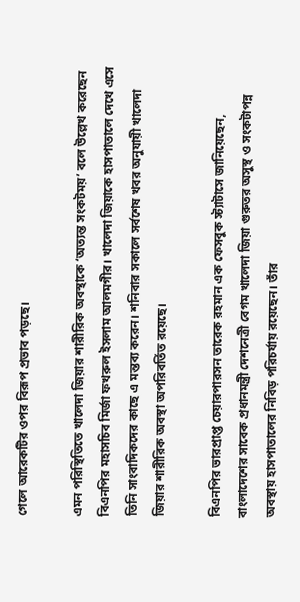গেলে আরেকটির ওপর বিরূপ প্রভাব পড়ছে।

এমন পরিস্থিতিতে খালেদা জিয়ার শারীরিক অবস্থাকে ‘অত্যন্ত সংকটময়’ বলে উল্লেখ করেছেন বিএনপির মহাসচিব মির্জা ফখরুল ইসলাম আলমগীর। খালেদা জিয়াকে হাসপাতালে দেখে এসে তিনি সাংবাদিকদের কাছে এ মন্তব্য করেন। শনিবার সকালে সর্বশেষ খবর অনুযায়ী খালেদা জিয়ার শারীরিক অবস্থা অপরিবর্তিত রয়েছে।

বিএনপির ভারপ্রাপ্ত চেয়ারপারসন তারেক রহমান এক ফেসবুক স্ট্যাটাসে জানিয়েছেন, বাংলাদেশের সাবেক প্রধানমন্ত্রী দেশনেত্রী বেগম খালেদা জিয়া গুরুতর অসুস্থ ও সংকটাপন্ন অবস্থায় হাসপাতালের নিবিড় পরিচর্যায় রয়েছেন। তাঁর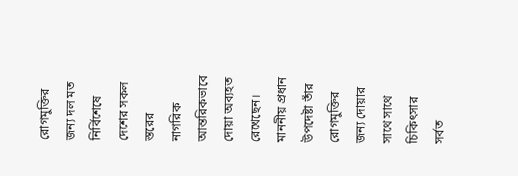রোগমুক্তির জন্য দল মত নির্বিশেষে দেশের সকল স্তরের নাগরিক আন্তরিকভাবে দোয়া অব্যহত রেখেছেন। মাননীয় প্রধান উপদেষ্টা তাঁর রোগমুক্তির জন্য দোয়ার সাথে সাথে চিকিৎসার সর্বত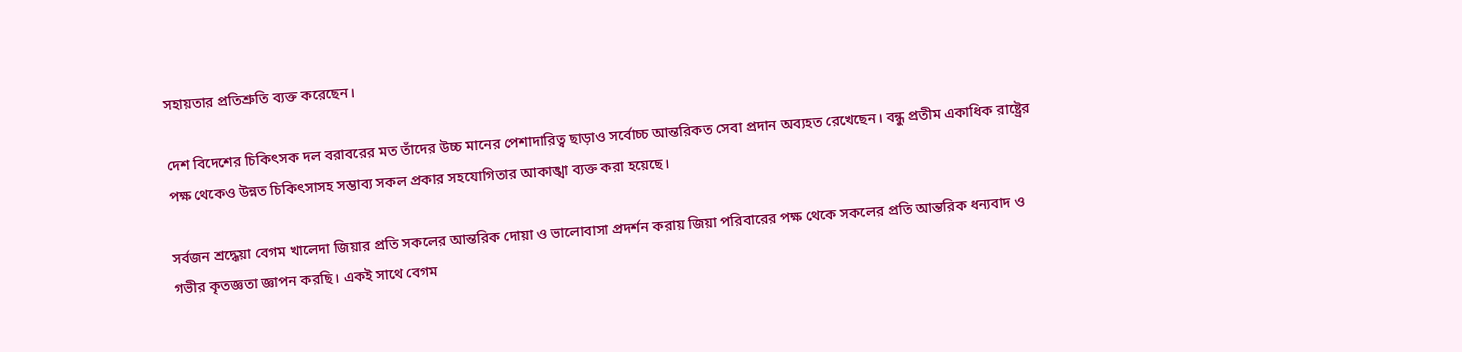সহায়তার প্রতিশ্রুতি ব্যক্ত করেছেন।

দেশ বিদেশের চিকিৎসক দল বরাবরের মত তাঁদের উচ্চ মানের পেশাদারিত্ব ছাড়াও সর্বোচ্চ আন্তরিকত সেবা প্রদান অব্যহত রেখেছেন। বন্ধু প্রতীম একাধিক রাষ্ট্রের পক্ষ থেকেও উন্নত চিকিৎসাসহ সম্ভাব্য সকল প্রকার সহযোগিতার আকাঙ্খা ব্যক্ত করা হয়েছে।

সর্বজন শ্রদ্ধেয়া বেগম খালেদা জিয়ার প্রতি সকলের আন্তরিক দোয়া ও ভালোবাসা প্রদর্শন করায় জিয়া পরিবারের পক্ষ থেকে সকলের প্রতি আন্তরিক ধন্যবাদ ও গভীর কৃতজ্ঞতা জ্ঞাপন করছি। একই সাথে বেগম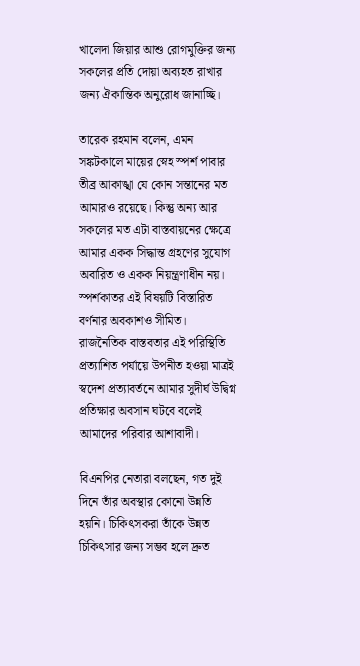খালেদা জিয়ার আশু রোগমুক্তির জন্য সকলের প্রতি দোয়া অব্যহত রাখার জন্য ঐকান্তিক অনুরোধ জানাচ্ছি।

তারেক রহমান বলেন, এমন সঙ্কটকালে মায়ের স্নেহ স্পর্শ পাবার তীব্র আকাঙ্খা যে কোন সন্তানের মত আমারও রয়েছে। কিন্তু অন্য আর সকলের মত এটা বাস্তবায়নের ক্ষেত্রে আমার একক সিদ্ধান্ত গ্রহণের সুযোগ অবারিত ও একক নিয়ন্ত্রণাধীন নয়। স্পর্শকাতর এই বিষয়টি বিস্তারিত বর্ণনার অবকাশও সীমিত। রাজনৈতিক বাস্তবতার এই পরিস্থিতি প্রত্যাশিত পর্যায়ে উপনীত হওয়া মাত্রই স্বদেশ প্রত্যাবর্তনে আমার সুদীর্ঘ উদ্বিগ্ন প্রতিক্ষার অবসান ঘটবে বলেই আমাদের পরিবার আশাবাদী।

বিএনপির নেতারা বলছেন, গত দুই দিনে তাঁর অবস্থার কোনো উন্নতি হয়নি। চিকিৎসকরা তাঁকে উন্নত চিকিৎসার জন্য সম্ভব হলে দ্রুত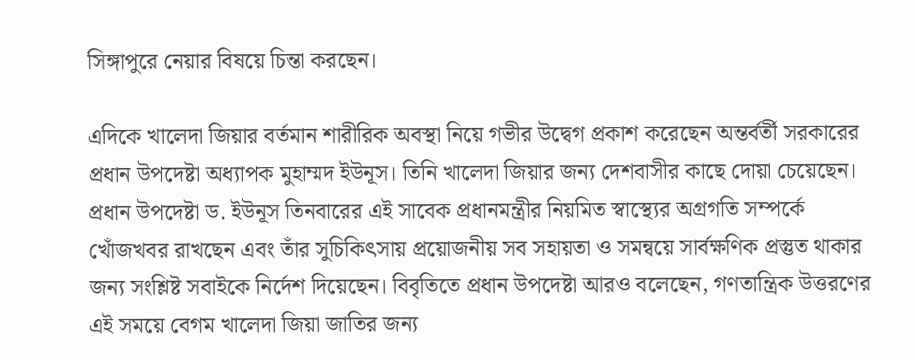সিঙ্গাপুরে নেয়ার বিষয়ে চিন্তা করছেন।

এদিকে খালেদা জিয়ার বর্তমান শারীরিক অবস্থা নিয়ে গভীর উদ্বেগ প্রকাশ করেছেন অন্তর্বর্তী সরকারের প্রধান উপদেষ্টা অধ্যাপক মুহাম্মদ ইউনূস। তিনি খালেদা জিয়ার জন্য দেশবাসীর কাছে দোয়া চেয়েছেন। প্রধান উপদেষ্টা ড. ইউনূস তিনবারের এই সাবেক প্রধানমন্ত্রীর নিয়মিত স্বাস্থ্যের অগ্রগতি সম্পর্কে খোঁজখবর রাখছেন এবং তাঁর সুচিকিৎসায় প্রয়োজনীয় সব সহায়তা ও সমন্বয়ে সার্বক্ষণিক প্রস্তুত থাকার জন্য সংশ্লিষ্ট সবাইকে নির্দেশ দিয়েছেন। বিবৃতিতে প্রধান উপদেষ্টা আরও বলেছেন, গণতান্ত্রিক উত্তরণের এই সময়ে বেগম খালেদা জিয়া জাতির জন্য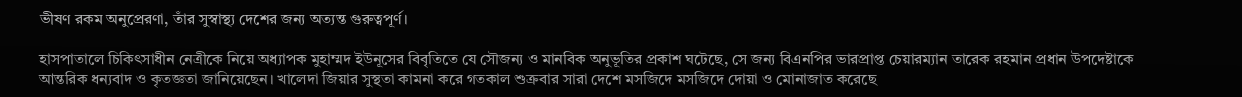ভীষণ রকম অনুপ্রেরণা, তাঁর সুস্বাস্থ্য দেশের জন্য অত্যন্ত গুরুত্বপূর্ণ।

হাসপাতালে চিকিৎসাধীন নেত্রীকে নিয়ে অধ্যাপক মুহাম্মদ ইউনূসের বিবৃতিতে যে সৌজন্য ও মানবিক অনুভূতির প্রকাশ ঘটেছে, সে জন্য বিএনপির ভারপ্রাপ্ত চেয়ারম্যান তারেক রহমান প্রধান উপদেষ্টাকে আন্তরিক ধন্যবাদ ও কৃতজ্ঞতা জানিয়েছেন। খালেদা জিয়ার সুস্থতা কামনা করে গতকাল শুক্রবার সারা দেশে মসজিদে মসজিদে দোয়া ও মোনাজাত করেছে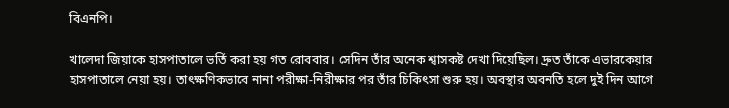বিএনপি।

খালেদা জিয়াকে হাসপাতালে ভর্তি করা হয় গত রোববার। সেদিন তাঁর অনেক শ্বাসকষ্ট দেখা দিয়েছিল। দ্রুত তাঁকে এভারকেয়ার হাসপাতালে নেয়া হয়। তাৎক্ষণিকভাবে নানা পরীক্ষা-নিরীক্ষার পর তাঁর চিকিৎসা শুরু হয়। অবস্থার অবনতি হলে দুই দিন আগে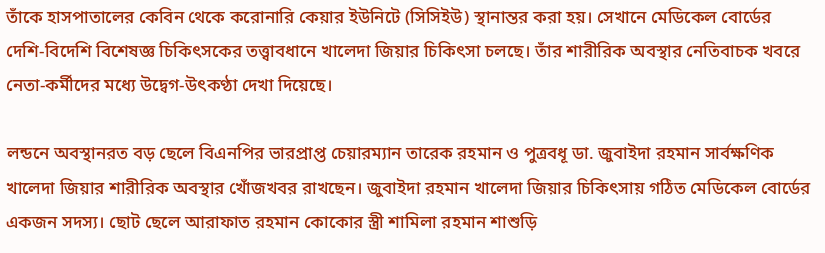তাঁকে হাসপাতালের কেবিন থেকে করোনারি কেয়ার ইউনিটে (সিসিইউ) স্থানান্তর করা হয়। সেখানে মেডিকেল বোর্ডের দেশি-বিদেশি বিশেষজ্ঞ চিকিৎসকের তত্ত্বাবধানে খালেদা জিয়ার চিকিৎসা চলছে। তাঁর শারীরিক অবস্থার নেতিবাচক খবরে নেতা-কর্মীদের মধ্যে উদ্বেগ-উৎকণ্ঠা দেখা দিয়েছে।

লন্ডনে অবস্থানরত বড় ছেলে বিএনপির ভারপ্রাপ্ত চেয়ারম্যান তারেক রহমান ও পুত্রবধূ ডা. জুবাইদা রহমান সার্বক্ষণিক খালেদা জিয়ার শারীরিক অবস্থার খোঁজখবর রাখছেন। জুবাইদা রহমান খালেদা জিয়ার চিকিৎসায় গঠিত মেডিকেল বোর্ডের একজন সদস্য। ছোট ছেলে আরাফাত রহমান কোকোর স্ত্রী শামিলা রহমান শাশুড়ি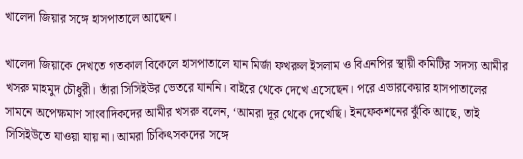খালেদা জিয়ার সঙ্গে হাসপাতালে আছেন।

খালেদা জিয়াকে দেখতে গতকাল বিকেলে হাসপাতালে যান মির্জা ফখরুল ইসলাম ও বিএনপির স্থায়ী কমিটির সদস্য আমীর খসরু মাহমুদ চৌধুরী। তাঁরা সিসিইউর ভেতরে যাননি। বাইরে থেকে দেখে এসেছেন। পরে এভারকেয়ার হাসপাতালের সামনে অপেক্ষমাণ সাংবাদিকদের আমীর খসরু বলেন, ‘আমরা দূর থেকে দেখেছি। ইনফেকশনের ঝুঁকি আছে, তাই সিসিইউতে যাওয়া যায় না। আমরা চিকিৎসকদের সঙ্গে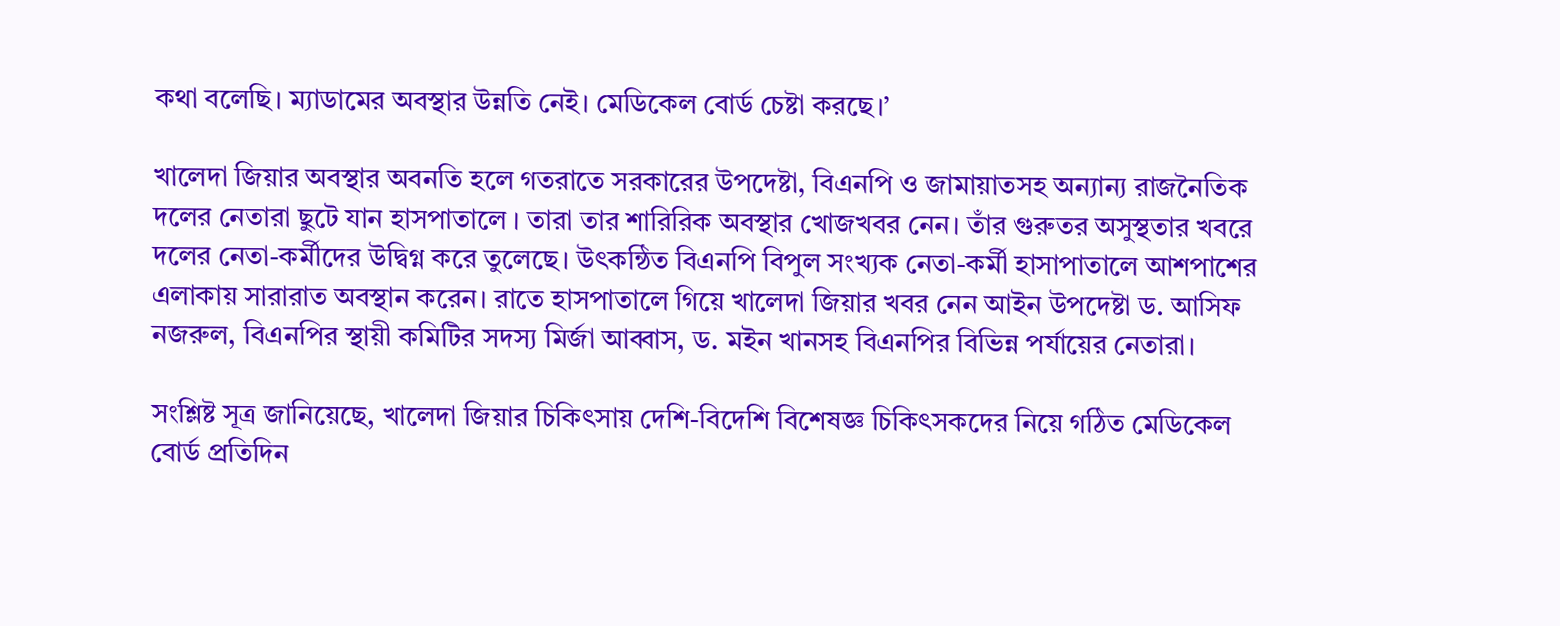কথা বলেছি। ম্যাডামের অবস্থার উন্নতি নেই। মেডিকেল বোর্ড চেষ্টা করছে।’

খালেদা জিয়ার অবস্থার অবনতি হলে গতরাতে সরকারের উপদেষ্টা, বিএনপি ও জামায়াতসহ অন্যান্য রাজনৈতিক দলের নেতারা ছুটে যান হাসপাতালে । তারা তার শারিরিক অবস্থার খোজখবর নেন। তাঁর গুরুতর অসুস্থতার খবরে দলের নেতা-কর্মীদের উদ্বিগ্ন করে তুলেছে। উৎকন্ঠিত বিএনপি বিপুল সংখ্যক নেতা-কর্মী হাসাপাতালে আশপাশের এলাকায় সারারাত অবস্থান করেন। রাতে হাসপাতালে গিয়ে খালেদা জিয়ার খবর নেন আইন উপদেষ্টা ড. আসিফ নজরুল, বিএনপির স্থায়ী কমিটির সদস্য মির্জা আব্বাস, ড. মইন খানসহ বিএনপির বিভিন্ন পর্যায়ের নেতারা।

সংশ্লিষ্ট সূত্র জানিয়েছে, খালেদা জিয়ার চিকিৎসায় দেশি-বিদেশি বিশেষজ্ঞ চিকিৎসকদের নিয়ে গঠিত মেডিকেল বোর্ড প্রতিদিন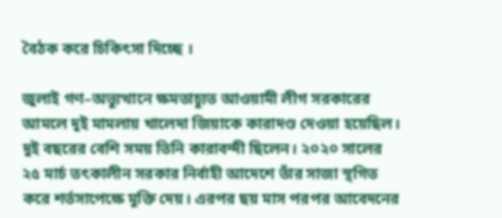বৈঠক করে চিকিৎসা দিচ্ছে ।

জুলাই গণ–অভ্যুত্থানে ক্ষমতাচ্যুত আওয়ামী লীগ সরকারের আমলে দুই মামলায় খালেদা জিয়াকে কারাদণ্ড দেওয়া হয়েছিল। দুই বছরের বেশি সময় তিনি কারাবন্দী ছিলেন। ২০২০ সালের ২৫ মার্চ তৎকালীন সরকার নির্বাহী আদেশে তাঁর সাজা স্থগিত করে শর্তসাপেক্ষে মুক্তি দেয়। এরপর ছয় মাস পরপর আবেদনের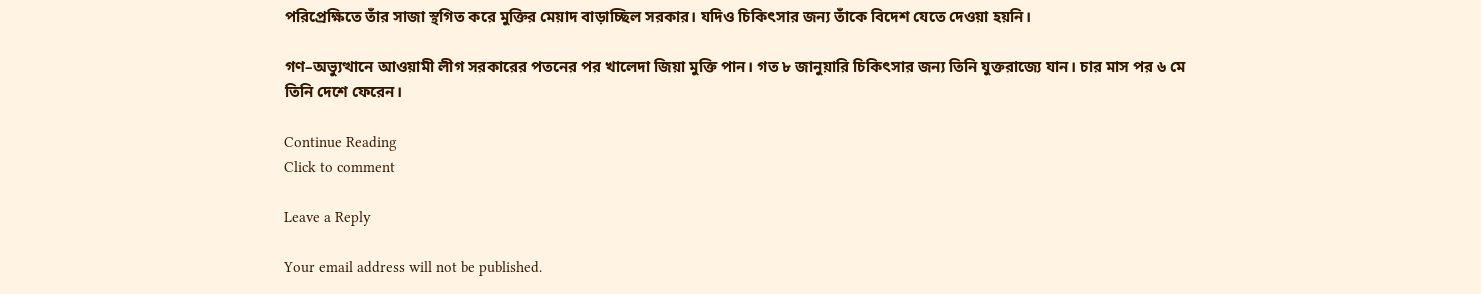পরিপ্রেক্ষিতে তাঁর সাজা স্থগিত করে মুক্তির মেয়াদ বাড়াচ্ছিল সরকার। যদিও চিকিৎসার জন্য তাঁকে বিদেশ যেতে দেওয়া হয়নি।

গণ–অভ্যুত্থানে আওয়ামী লীগ সরকারের পতনের পর খালেদা জিয়া মুক্তি পান। গত ৮ জানুয়ারি চিকিৎসার জন্য তিনি যুক্তরাজ্যে যান। চার মাস পর ৬ মে তিনি দেশে ফেরেন।

Continue Reading
Click to comment

Leave a Reply

Your email address will not be published.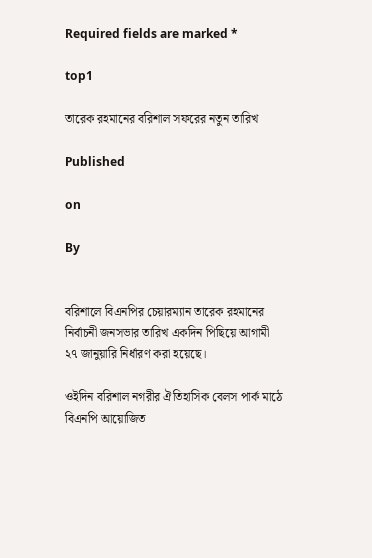Required fields are marked *

top1

তারেক রহমানের বরিশাল সফরের নতুন তারিখ

Published

on

By


বরিশালে বিএনপির চেয়ারম্যান তারেক রহমানের নির্বাচনী জনসভার তারিখ একদিন পিছিয়ে আগামী ২৭ জানুয়ারি নির্ধারণ করা হয়েছে।

ওইদিন বরিশাল নগরীর ঐতিহাসিক বেলস পার্ক মাঠে বিএনপি আয়োজিত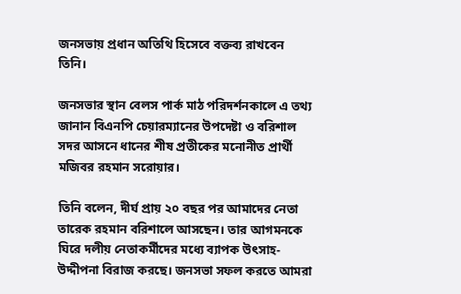জনসভায় প্রধান অতিথি হিসেবে বক্তব্য রাখবেন তিনি।

জনসভার স্থান বেলস পার্ক মাঠ পরিদর্শনকালে এ তথ্য জানান বিএনপি চেয়ারম্যানের উপদেষ্টা ও বরিশাল সদর আসনে ধানের শীষ প্রতীকের মনোনীত প্রার্থী মজিবর রহমান সরোয়ার।

তিনি বলেন, দীর্ঘ প্রায় ২০ বছর পর আমাদের নেতা তারেক রহমান বরিশালে আসছেন। তার আগমনকে ঘিরে দলীয় নেতাকর্মীদের মধ্যে ব্যাপক উৎসাহ-উদ্দীপনা বিরাজ করছে। জনসভা সফল করতে আমরা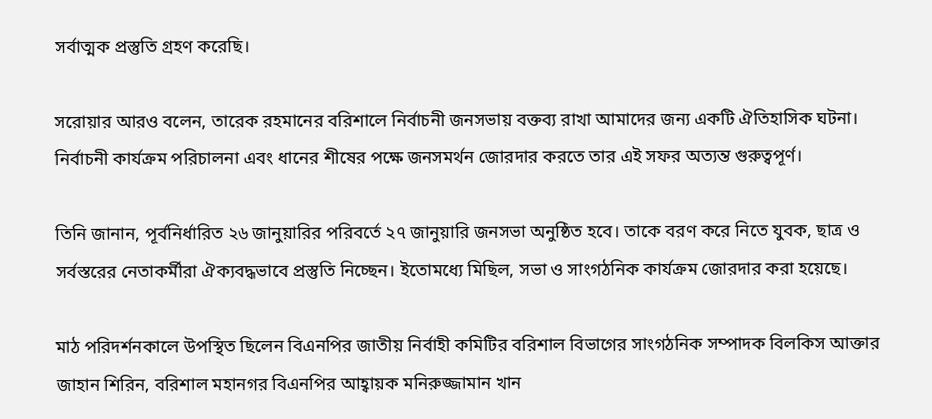সর্বাত্মক প্রস্তুতি গ্রহণ করেছি।

সরোয়ার আরও বলেন, তারেক রহমানের বরিশালে নির্বাচনী জনসভায় বক্তব্য রাখা আমাদের জন্য একটি ঐতিহাসিক ঘটনা। নির্বাচনী কার্যক্রম পরিচালনা এবং ধানের শীষের পক্ষে জনসমর্থন জোরদার করতে তার এই সফর অত্যন্ত গুরুত্বপূর্ণ।

তিনি জানান, পূর্বনির্ধারিত ২৬ জানুয়ারির পরিবর্তে ২৭ জানুয়ারি জনসভা অনুষ্ঠিত হবে। তাকে বরণ করে নিতে যুবক, ছাত্র ও সর্বস্তরের নেতাকর্মীরা ঐক্যবদ্ধভাবে প্রস্তুতি নিচ্ছেন। ইতোমধ্যে মিছিল, সভা ও সাংগঠনিক কার্যক্রম জোরদার করা হয়েছে।

মাঠ পরিদর্শনকালে উপস্থিত ছিলেন বিএনপির জাতীয় নির্বাহী কমিটির বরিশাল বিভাগের সাংগঠনিক সম্পাদক বিলকিস আক্তার জাহান শিরিন, বরিশাল মহানগর বিএনপির আহ্বায়ক মনিরুজ্জামান খান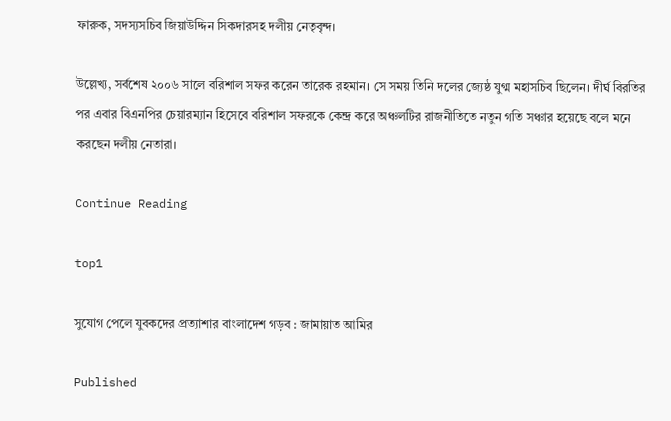ফারুক, সদস্যসচিব জিয়াউদ্দিন সিকদারসহ দলীয় নেতৃবৃন্দ।

উল্লেখ্য, সর্বশেষ ২০০৬ সালে বরিশাল সফর করেন তারেক রহমান। সে সময় তিনি দলের জ্যেষ্ঠ যুগ্ম মহাসচিব ছিলেন। দীর্ঘ বিরতির পর এবার বিএনপির চেয়ারম্যান হিসেবে বরিশাল সফরকে কেন্দ্র করে অঞ্চলটির রাজনীতিতে নতুন গতি সঞ্চার হয়েছে বলে মনে করছেন দলীয় নেতারা।

Continue Reading

top1

সুযোগ পেলে যুবকদের প্রত্যাশার বাংলাদেশ গড়ব : জামায়াত আমির

Published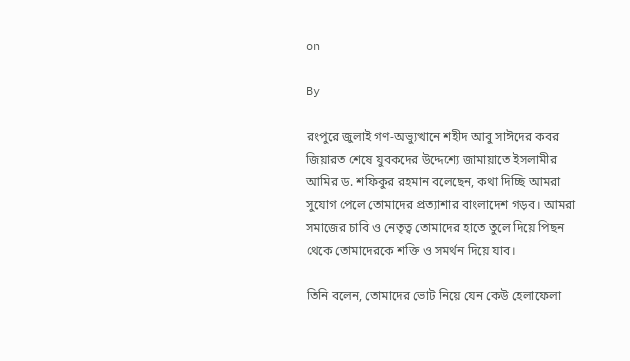on

By

রংপুরে জুলাই গণ-অভ্যুত্থানে শহীদ আবু সাঈদের কবর জিয়ারত শেষে যুবকদের উদ্দেশ্যে জামায়াতে ইসলামীর আমির ড. শফিকুর রহমান বলেছেন, কথা দিচ্ছি আমরা সুযোগ পেলে তোমাদের প্রত্যাশার বাংলাদেশ গড়ব। আমরা সমাজের চাবি ও নেতৃত্ব তোমাদের হাতে তুলে দিয়ে পিছন থেকে তোমাদেরকে শক্তি ও সমর্থন দিয়ে যাব।

তিনি বলেন, তোমাদের ভোট নিয়ে যেন কেউ হেলাফেলা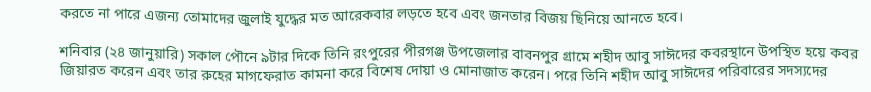করতে না পারে এজন্য তোমাদের জুলাই যুদ্ধের মত আরেকবার লড়তে হবে এবং জনতার বিজয় ছিনিয়ে আনতে হবে।

শনিবার (২৪ জানুয়ারি) সকাল পৌনে ৯টার দিকে তিনি রংপুরের পীরগঞ্জ উপজেলার বাবনপুর গ্রামে শহীদ আবু সাঈদের কবরস্থানে উপস্থিত হয়ে কবর জিয়ারত করেন এবং তার রুহের মাগফেরাত কামনা করে বিশেষ দোয়া ও মোনাজাত করেন। পরে তিনি শহীদ আবু সাঈদের পরিবারের সদস্যদের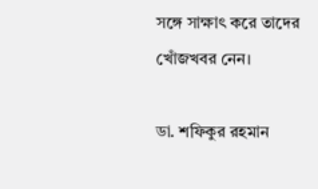সঙ্গে সাক্ষাৎ করে তাদের খোঁজখবর নেন।

ডা. শফিকুর রহমান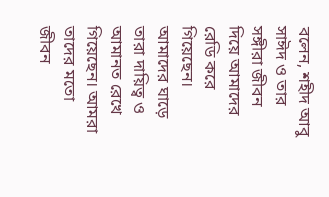বলেন, শহীদ আবু সাঈদ ও তার সঙ্গীরা জীবন দিয়ে আমাদের রেডি করে গিয়েছেন। আমাদের ঘাড়ে তারা দায়িত্ব ও আমানত রেখে গিয়েছেন। আমরা তাদের মতো জীবন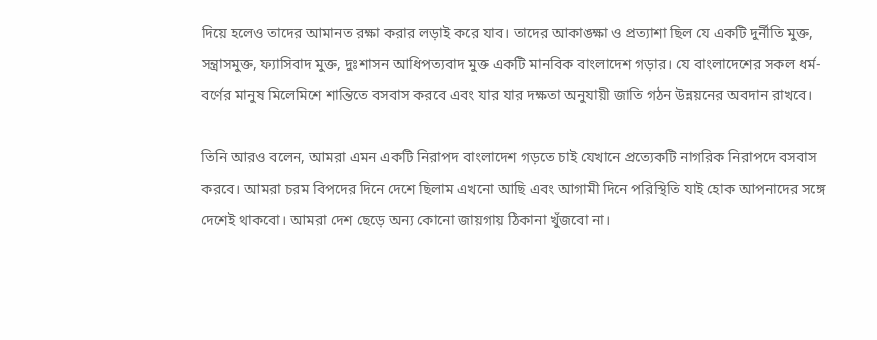দিয়ে হলেও তাদের আমানত রক্ষা করার লড়াই করে যাব। তাদের আকাঙ্ক্ষা ও প্রত্যাশা ছিল যে একটি দুর্নীতি মুক্ত, সন্ত্রাসমুক্ত, ফ্যাসিবাদ মুক্ত, দুঃশাসন আধিপত্যবাদ মুক্ত একটি মানবিক বাংলাদেশ গড়ার। যে বাংলাদেশের সকল ধর্ম-বর্ণের মানুষ মিলেমিশে শান্তিতে বসবাস করবে এবং যার যার দক্ষতা অনুযায়ী জাতি গঠন উন্নয়নের অবদান রাখবে।

তিনি আরও বলেন, আমরা এমন একটি নিরাপদ বাংলাদেশ গড়তে চাই যেখানে প্রত্যেকটি নাগরিক নিরাপদে বসবাস করবে। আমরা চরম বিপদের দিনে দেশে ছিলাম এখনো আছি এবং আগামী দিনে পরিস্থিতি যাই হোক আপনাদের সঙ্গে দেশেই থাকবো। আমরা দেশ ছেড়ে অন্য কোনো জায়গায় ঠিকানা খুঁজবো না।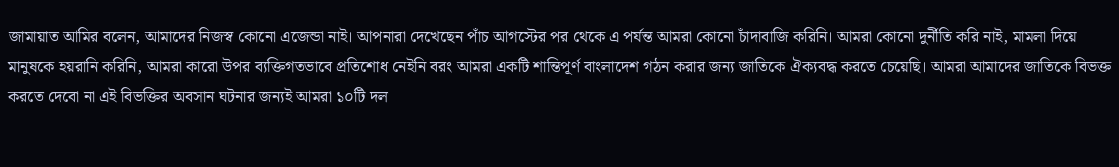জামায়াত আমির বলেন, আমাদের নিজস্ব কোনো এজেন্ডা নাই। আপনারা দেখেছেন পাঁচ আগস্টের পর থেকে এ পর্যন্ত আমরা কোনো চাঁদাবাজি করিনি। আমরা কোনো দুর্নীতি করি নাই, মামলা দিয়ে মানুষকে হয়রানি করিনি, আমরা কারো উপর ব্যক্তিগতভাবে প্রতিশোধ নেইনি বরং আমরা একটি শান্তিপূর্ণ বাংলাদেশ গঠন করার জন্য জাতিকে ঐক্যবদ্ধ করতে চেয়েছি। আমরা আমাদের জাতিকে বিভক্ত করতে দেবো না এই বিভক্তির অবসান ঘটনার জন্যই আমরা ১০টি দল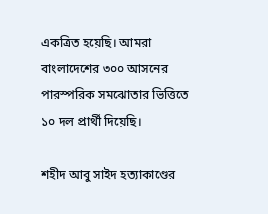একত্রিত হয়েছি। আমরা বাংলাদেশের ৩০০ আসনের পারস্পরিক সমঝোতার ভিত্তিতে ১০ দল প্রার্থী দিয়েছি।

শহীদ আবু সাইদ হত্যাকাণ্ডের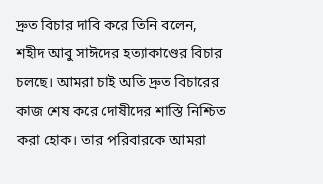দ্রুত বিচার দাবি করে তিনি বলেন, শহীদ আবু সাঈদের হত্যাকাণ্ডের বিচার চলছে। আমরা চাই অতি দ্রুত বিচারের কাজ শেষ করে দোষীদের শাস্তি নিশ্চিত করা হোক। তার পরিবারকে আমরা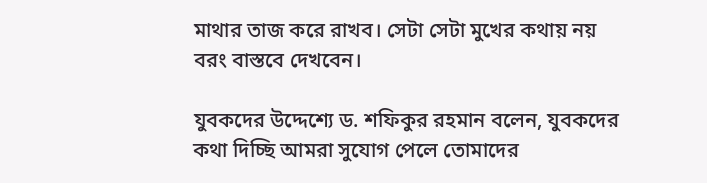মাথার তাজ করে রাখব। সেটা সেটা মুখের কথায় নয় বরং বাস্তবে দেখবেন।

যুবকদের উদ্দেশ্যে ড. শফিকুর রহমান বলেন, যুবকদের কথা দিচ্ছি আমরা সুযোগ পেলে তোমাদের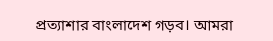প্রত্যাশার বাংলাদেশ গড়ব। আমরা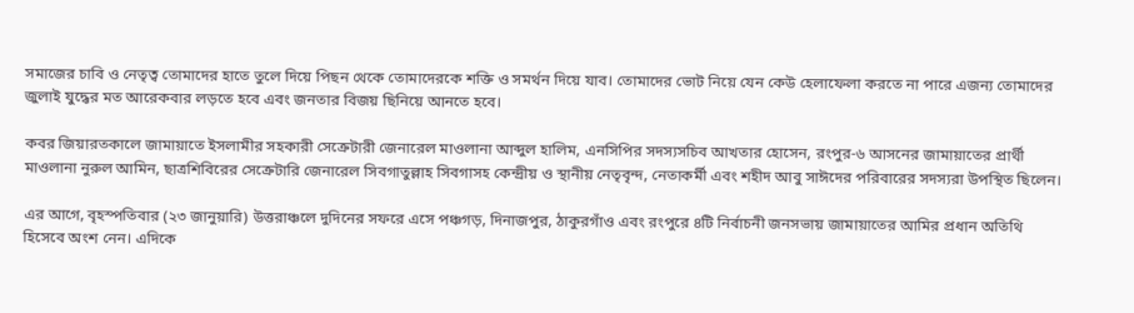সমাজের চাবি ও নেতৃত্ব তোমাদের হাতে তুলে দিয়ে পিছন থেকে তোমাদেরকে শক্তি ও সমর্থন দিয়ে যাব। তোমাদের ভোট নিয়ে যেন কেউ হেলাফেলা করতে না পারে এজন্য তোমাদের জুলাই যুদ্ধের মত আরেকবার লড়তে হবে এবং জনতার বিজয় ছিনিয়ে আনতে হবে।

কবর জিয়ারতকালে জামায়াতে ইসলামীর সহকারী সেক্রেটারী জেনারেল মাওলানা আব্দুল হালিম, এনসিপির সদস্যসচিব আখতার হোসেন, রংপুর-৬ আসনের জামায়াতের প্রার্থী মাওলানা নুরুল আমিন, ছাত্রশিবিরের সেক্রেটারি জেনারেল সিবগাতুল্লাহ সিবগাসহ কেন্দ্রীয় ও স্থানীয় নেতৃবৃন্দ, নেতাকর্মী এবং শহীদ আবু সাঈদের পরিবারের সদস্যরা উপস্থিত ছিলেন।

এর আগে, বৃহস্পতিবার (২৩ জানুয়ারি) উত্তরাঞ্চলে দুদিনের সফরে এসে পঞ্চগড়, দিনাজপুর, ঠাকুরগাঁও এবং রংপুরে ৪টি নির্বাচনী জনসভায় জামায়াতের আমির প্রধান অতিথি হিসেবে অংশ নেন। এদিকে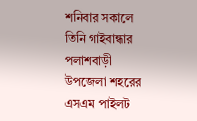শনিবার সকালে তিনি গাইবান্ধার পলাশবাড়ী উপজেলা শহরের এসএম পাইলট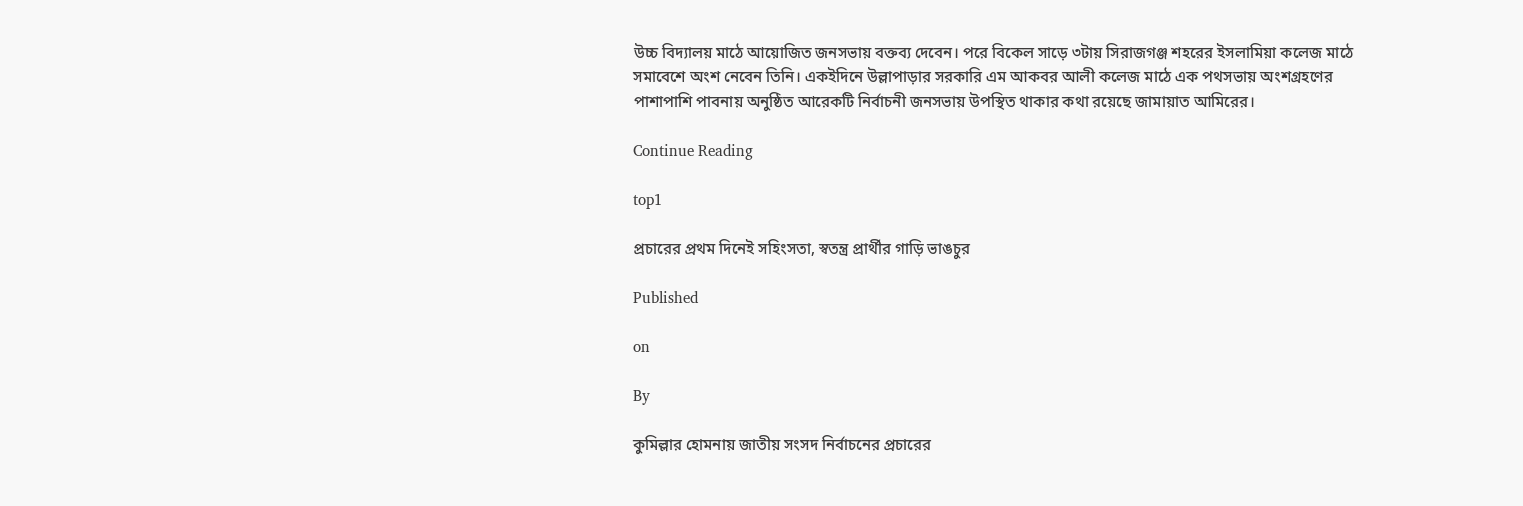উচ্চ বিদ্যালয় মাঠে আয়োজিত জনসভায় বক্তব্য দেবেন। পরে বিকেল সাড়ে ৩টায় সিরাজগঞ্জ শহরের ইসলামিয়া কলেজ মাঠে সমাবেশে অংশ নেবেন তিনি। একইদিনে উল্লাপাড়ার সরকারি এম আকবর আলী কলেজ মাঠে এক পথসভায় অংশগ্রহণের পাশাপাশি পাবনায় অনুষ্ঠিত আরেকটি নির্বাচনী জনসভায় উপস্থিত থাকার কথা রয়েছে জামায়াত আমিরের।

Continue Reading

top1

প্রচারের প্রথম দিনেই সহিংসতা, স্বতন্ত্র প্রার্থীর গাড়ি ভাঙচুর

Published

on

By

কুমিল্লার হোমনায় জাতীয় সংসদ নির্বাচনের প্রচারের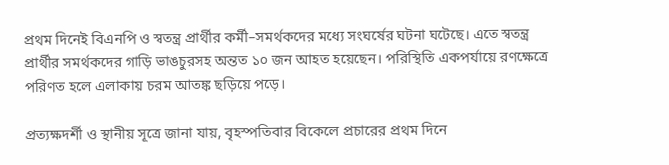প্রথম দিনেই বিএনপি ও স্বতন্ত্র প্রার্থীর কর্মী–সমর্থকদের মধ্যে সংঘর্ষের ঘটনা ঘটেছে। এতে স্বতন্ত্র প্রার্থীর সমর্থকদের গাড়ি ভাঙচুরসহ অন্তত ১০ জন আহত হয়েছেন। পরিস্থিতি একপর্যায়ে রণক্ষেত্রে পরিণত হলে এলাকায় চরম আতঙ্ক ছড়িয়ে পড়ে।

প্রত্যক্ষদর্শী ও স্থানীয় সূত্রে জানা যায়, বৃহস্পতিবার বিকেলে প্রচারের প্রথম দিনে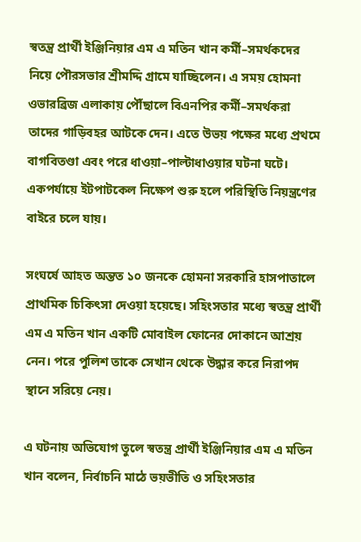স্বতন্ত্র প্রার্থী ইঞ্জিনিয়ার এম এ মতিন খান কর্মী–সমর্থকদের নিয়ে পৌরসভার শ্রীমদ্দি গ্রামে যাচ্ছিলেন। এ সময় হোমনা ওভারব্রিজ এলাকায় পৌঁছালে বিএনপির কর্মী–সমর্থকরা তাদের গাড়িবহর আটকে দেন। এতে উভয় পক্ষের মধ্যে প্রথমে বাগবিতণ্ডা এবং পরে ধাওয়া–পাল্টাধাওয়ার ঘটনা ঘটে। একপর্যায়ে ইটপাটকেল নিক্ষেপ শুরু হলে পরিস্থিতি নিয়ন্ত্রণের বাইরে চলে যায়।

সংঘর্ষে আহত অন্তত ১০ জনকে হোমনা সরকারি হাসপাতালে প্রাথমিক চিকিৎসা দেওয়া হয়েছে। সহিংসতার মধ্যে স্বতন্ত্র প্রার্থী এম এ মতিন খান একটি মোবাইল ফোনের দোকানে আশ্রয় নেন। পরে পুলিশ তাকে সেখান থেকে উদ্ধার করে নিরাপদ স্থানে সরিয়ে নেয়।

এ ঘটনায় অভিযোগ তুলে স্বতন্ত্র প্রার্থী ইঞ্জিনিয়ার এম এ মতিন খান বলেন, নির্বাচনি মাঠে ভয়ভীতি ও সহিংসতার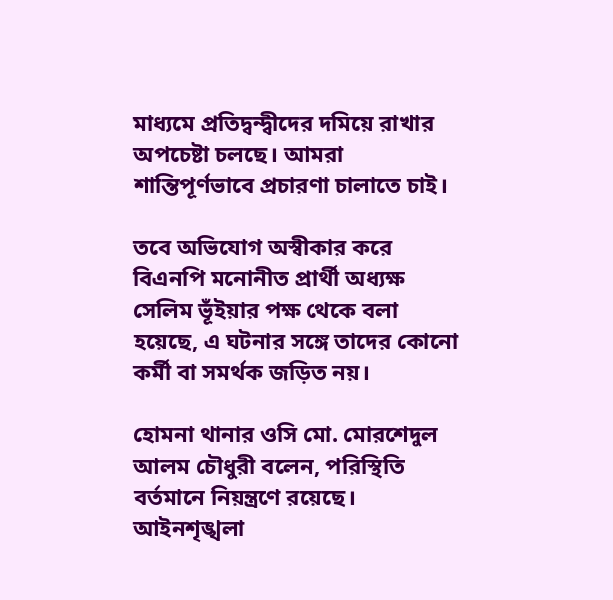মাধ্যমে প্রতিদ্বন্দ্বীদের দমিয়ে রাখার অপচেষ্টা চলছে। আমরা শান্তিপূর্ণভাবে প্রচারণা চালাতে চাই।

তবে অভিযোগ অস্বীকার করে বিএনপি মনোনীত প্রার্থী অধ্যক্ষ সেলিম ভূঁইয়ার পক্ষ থেকে বলা হয়েছে, এ ঘটনার সঙ্গে তাদের কোনো কর্মী বা সমর্থক জড়িত নয়।

হোমনা থানার ওসি মো. মোরশেদুল আলম চৌধুরী বলেন, পরিস্থিতি বর্তমানে নিয়ন্ত্রণে রয়েছে। আইনশৃঙ্খলা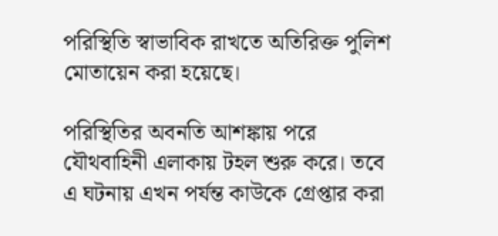পরিস্থিতি স্বাভাবিক রাখতে অতিরিক্ত পুলিশ মোতায়েন করা হয়েছে।

পরিস্থিতির অবনতি আশঙ্কায় পরে যৌথবাহিনী এলাকায় টহল শুরু করে। তবে এ ঘটনায় এখন পর্যন্ত কাউকে গ্রেপ্তার করা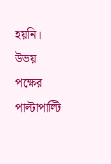হয়নি। উভয় পক্ষের পাল্টাপাল্টি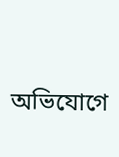অভিযোগে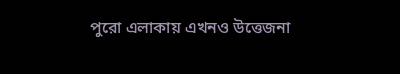পুরো এলাকায় এখনও উত্তেজনা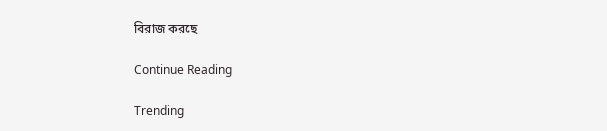বিরাজ করছে

Continue Reading

Trending